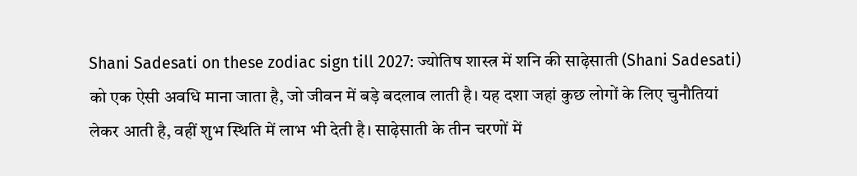Shani Sadesati on these zodiac sign till 2027: ज्योतिष शास्त्र में शनि की साढ़ेसाती (Shani Sadesati) को एक ऐसी अवधि माना जाता है, जो जीवन में बड़े बदलाव लाती है। यह दशा जहां कुछ लोगों के लिए चुनौतियां लेकर आती है, वहीं शुभ स्थिति में लाभ भी देती है। साढ़ेसाती के तीन चरणों में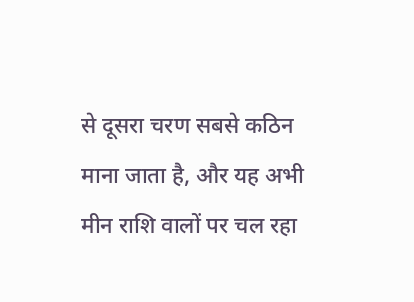से दूसरा चरण सबसे कठिन माना जाता है, और यह अभी मीन राशि वालों पर चल रहा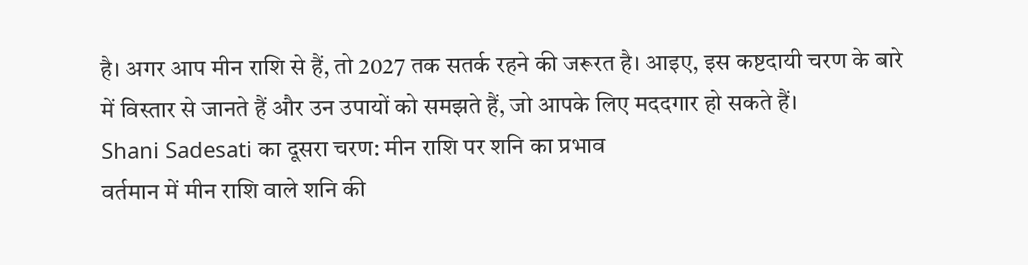है। अगर आप मीन राशि से हैं, तो 2027 तक सतर्क रहने की जरूरत है। आइए, इस कष्टदायी चरण के बारे में विस्तार से जानते हैं और उन उपायों को समझते हैं, जो आपके लिए मददगार हो सकते हैं।
Shani Sadesati का दूसरा चरण: मीन राशि पर शनि का प्रभाव
वर्तमान में मीन राशि वाले शनि की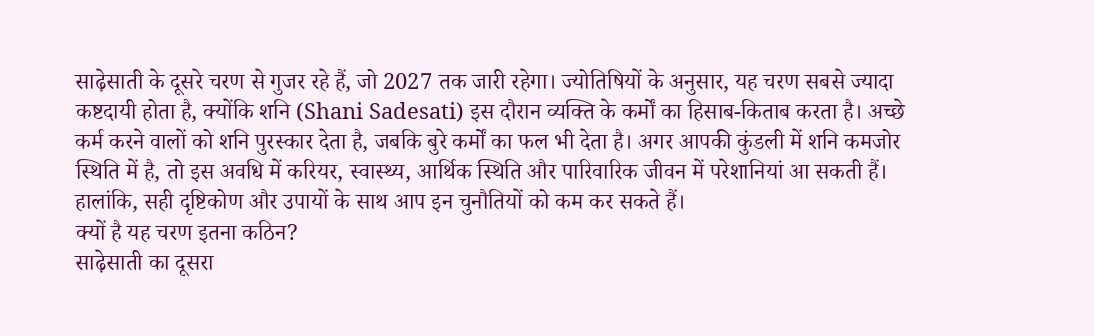साढ़ेसाती के दूसरे चरण से गुजर रहे हैं, जो 2027 तक जारी रहेगा। ज्योतिषियों के अनुसार, यह चरण सबसे ज्यादा कष्टदायी होता है, क्योंकि शनि (Shani Sadesati) इस दौरान व्यक्ति के कर्मों का हिसाब-किताब करता है। अच्छे कर्म करने वालों को शनि पुरस्कार देता है, जबकि बुरे कर्मों का फल भी देता है। अगर आपकी कुंडली में शनि कमजोर स्थिति में है, तो इस अवधि में करियर, स्वास्थ्य, आर्थिक स्थिति और पारिवारिक जीवन में परेशानियां आ सकती हैं। हालांकि, सही दृष्टिकोण और उपायों के साथ आप इन चुनौतियों को कम कर सकते हैं।
क्यों है यह चरण इतना कठिन?
साढ़ेसाती का दूसरा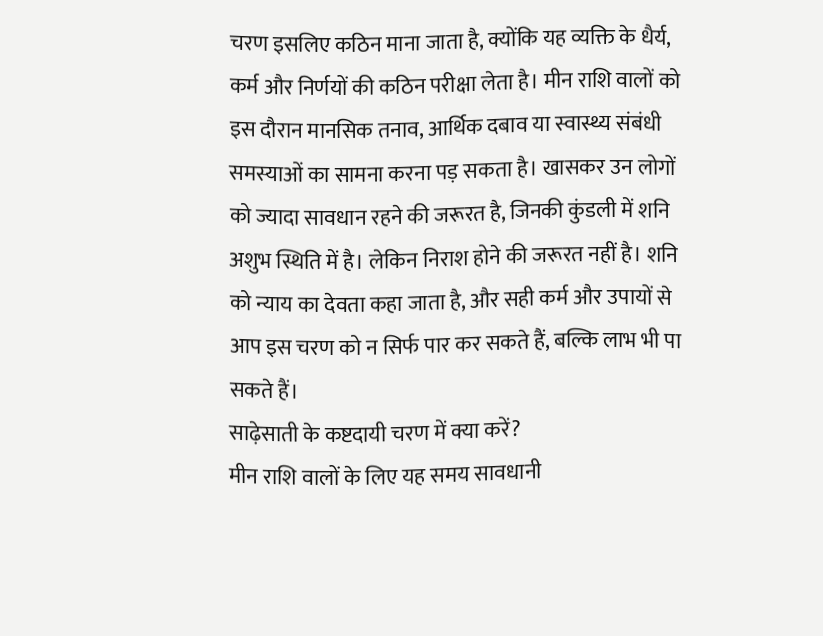चरण इसलिए कठिन माना जाता है, क्योंकि यह व्यक्ति के धैर्य, कर्म और निर्णयों की कठिन परीक्षा लेता है। मीन राशि वालों को इस दौरान मानसिक तनाव, आर्थिक दबाव या स्वास्थ्य संबंधी समस्याओं का सामना करना पड़ सकता है। खासकर उन लोगों को ज्यादा सावधान रहने की जरूरत है, जिनकी कुंडली में शनि अशुभ स्थिति में है। लेकिन निराश होने की जरूरत नहीं है। शनि को न्याय का देवता कहा जाता है, और सही कर्म और उपायों से आप इस चरण को न सिर्फ पार कर सकते हैं, बल्कि लाभ भी पा सकते हैं।
साढ़ेसाती के कष्टदायी चरण में क्या करें?
मीन राशि वालों के लिए यह समय सावधानी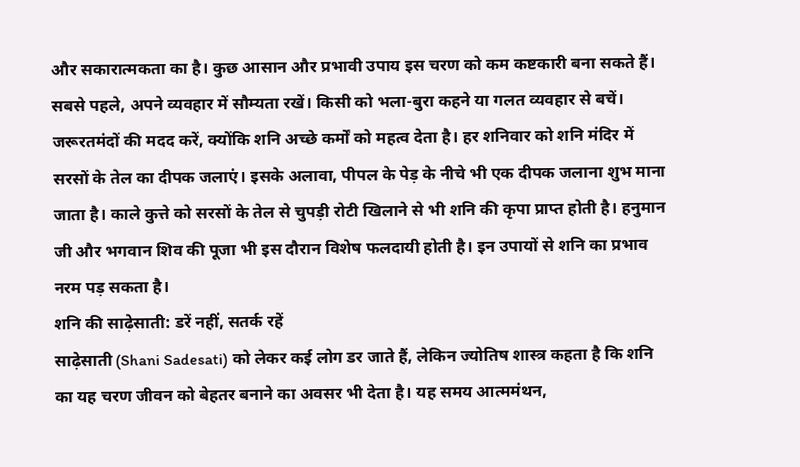और सकारात्मकता का है। कुछ आसान और प्रभावी उपाय इस चरण को कम कष्टकारी बना सकते हैं। सबसे पहले, अपने व्यवहार में सौम्यता रखें। किसी को भला-बुरा कहने या गलत व्यवहार से बचें। जरूरतमंदों की मदद करें, क्योंकि शनि अच्छे कर्मों को महत्व देता है। हर शनिवार को शनि मंदिर में सरसों के तेल का दीपक जलाएं। इसके अलावा, पीपल के पेड़ के नीचे भी एक दीपक जलाना शुभ माना जाता है। काले कुत्ते को सरसों के तेल से चुपड़ी रोटी खिलाने से भी शनि की कृपा प्राप्त होती है। हनुमान जी और भगवान शिव की पूजा भी इस दौरान विशेष फलदायी होती है। इन उपायों से शनि का प्रभाव नरम पड़ सकता है।
शनि की साढ़ेसाती: डरें नहीं, सतर्क रहें
साढ़ेसाती (Shani Sadesati) को लेकर कई लोग डर जाते हैं, लेकिन ज्योतिष शास्त्र कहता है कि शनि का यह चरण जीवन को बेहतर बनाने का अवसर भी देता है। यह समय आत्ममंथन,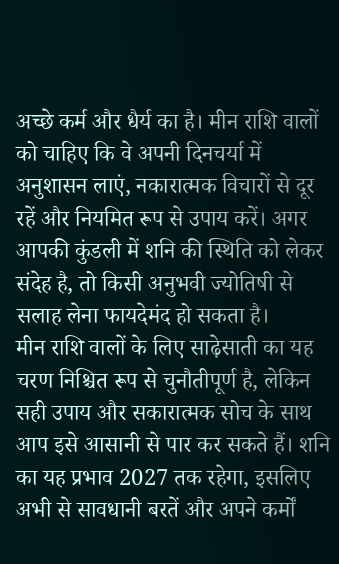अच्छे कर्म और धैर्य का है। मीन राशि वालों को चाहिए कि वे अपनी दिनचर्या में अनुशासन लाएं, नकारात्मक विचारों से दूर रहें और नियमित रूप से उपाय करें। अगर आपकी कुंडली में शनि की स्थिति को लेकर संदेह है, तो किसी अनुभवी ज्योतिषी से सलाह लेना फायदेमंद हो सकता है।
मीन राशि वालों के लिए साढ़ेसाती का यह चरण निश्चित रूप से चुनौतीपूर्ण है, लेकिन सही उपाय और सकारात्मक सोच के साथ आप इसे आसानी से पार कर सकते हैं। शनि का यह प्रभाव 2027 तक रहेगा, इसलिए अभी से सावधानी बरतें और अपने कर्मों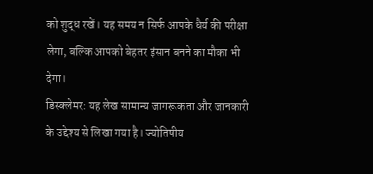को शुद्ध रखें। यह समय न सिर्फ आपके धैर्य की परीक्षा लेगा, बल्कि आपको बेहतर इंसान बनने का मौका भी देगा।
डिस्क्लेमर: यह लेख सामान्य जागरूकता और जानकारी के उद्देश्य से लिखा गया है। ज्योतिषीय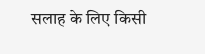सलाह के लिए किसी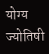योग्य ज्योतिषी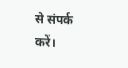से संपर्क करें।